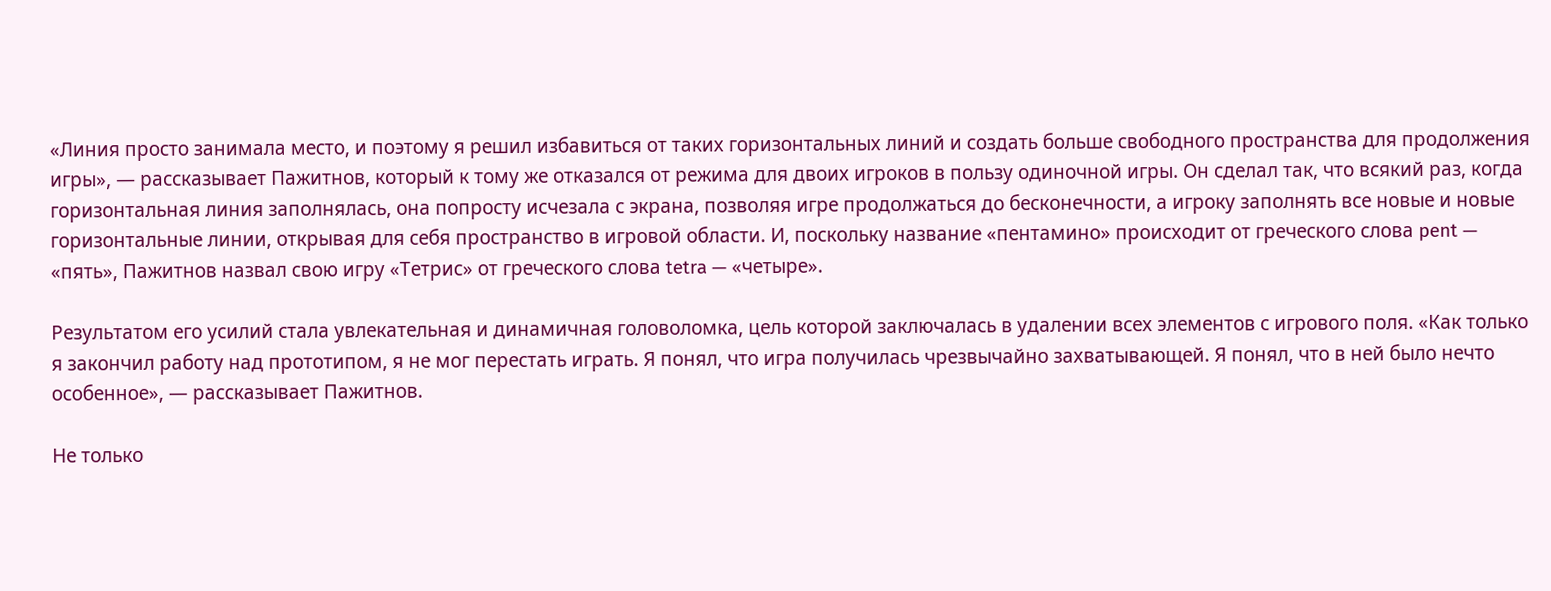«Линия просто занимала место, и поэтому я решил избавиться от таких горизонтальных линий и создать больше свободного пространства для продолжения игры», — рассказывает Пажитнов, который к тому же отказался от режима для двоих игроков в пользу одиночной игры. Он сделал так, что всякий раз, когда горизонтальная линия заполнялась, она попросту исчезала с экрана, позволяя игре продолжаться до бесконечности, а игроку заполнять все новые и новые горизонтальные линии, открывая для себя пространство в игровой области. И, поскольку название «пентамино» происходит от греческого слова pent — «пять», Пажитнов назвал свою игру «Тетрис» от греческого слова tetra — «четыре».

Результатом его усилий стала увлекательная и динамичная головоломка, цель которой заключалась в удалении всех элементов с игрового поля. «Как только я закончил работу над прототипом, я не мог перестать играть. Я понял, что игра получилась чрезвычайно захватывающей. Я понял, что в ней было нечто особенное», — рассказывает Пажитнов.

Не только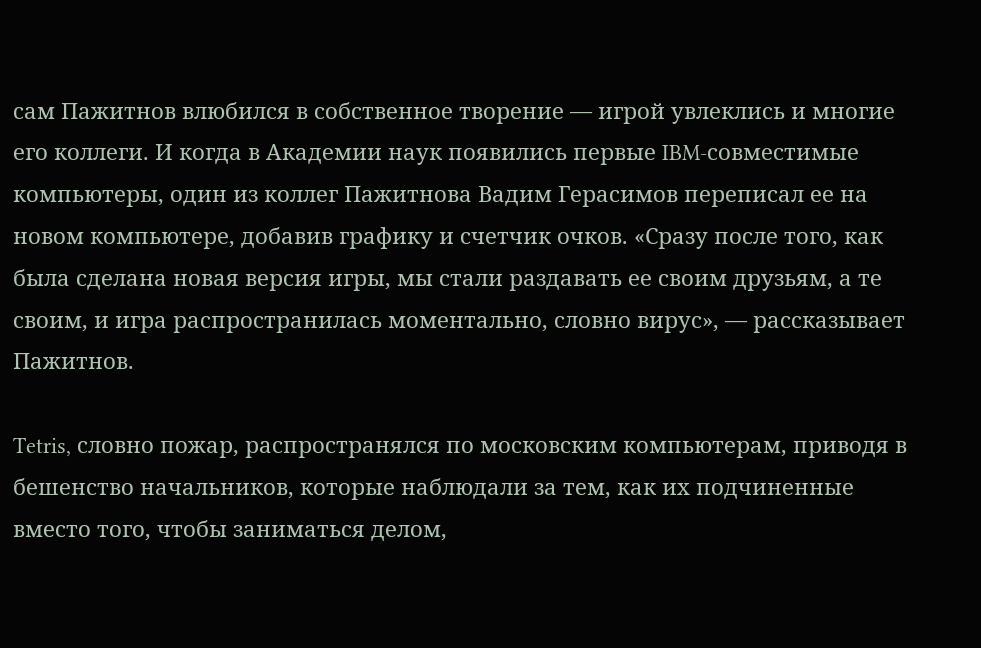сам Пажитнов влюбился в собственное творение — игрой увлеклись и многие его коллеги. И когда в Академии наук появились первые IBM-совместимые компьютеры, один из коллег Пажитнова Вадим Герасимов переписал ее на новом компьютере, добавив графику и счетчик очков. «Сразу после того, как была сделана новая версия игры, мы стали раздавать ее своим друзьям, а те своим, и игра распространилась моментально, словно вирус», — рассказывает Пажитнов.

Tetris, словно пожар, распространялся по московским компьютерам, приводя в бешенство начальников, которые наблюдали за тем, как их подчиненные вместо того, чтобы заниматься делом,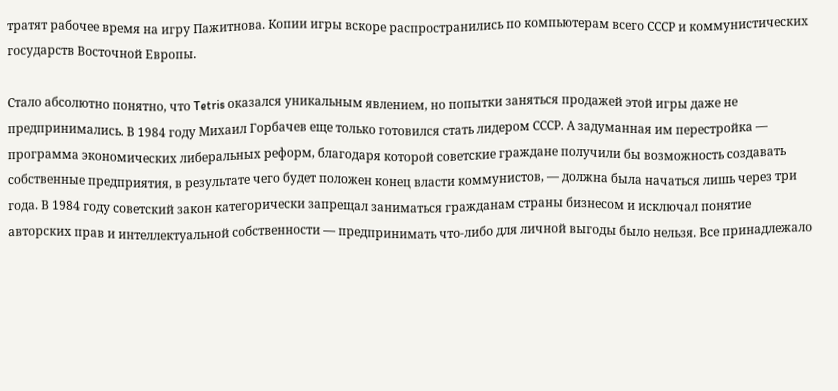тратят рабочее время на игру Пажитнова. Копии игры вскоре распространились по компьютерам всего СССР и коммунистических государств Восточной Европы.

Стало абсолютно понятно, что Tetris оказался уникальным явлением, но попытки заняться продажей этой игры даже не предпринимались. В 1984 году Михаил Горбачев еще только готовился стать лидером СССР. А задуманная им перестройка — программа экономических либеральных реформ, благодаря которой советские граждане получили бы возможность создавать собственные предприятия, в результате чего будет положен конец власти коммунистов, — должна была начаться лишь через три года. В 1984 году советский закон категорически запрещал заниматься гражданам страны бизнесом и исключал понятие авторских прав и интеллектуальной собственности — предпринимать что-либо для личной выгоды было нельзя. Все принадлежало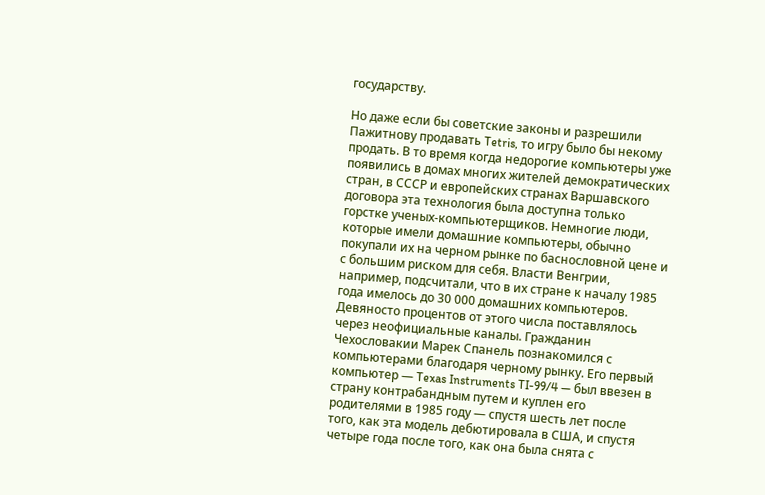государству.

Но даже если бы советские законы и разрешили Пажитнову продавать Tetris, то игру было бы некому продать. В то время когда недорогие компьютеры уже появились в домах многих жителей демократических стран, в СССР и европейских странах Варшавского договора эта технология была доступна только горстке ученых-компьютерщиков. Немногие люди, которые имели домашние компьютеры, обычно покупали их на черном рынке по баснословной цене и с большим риском для себя. Власти Венгрии, например, подсчитали, что в их стране к началу 1985 года имелось до 30 000 домашних компьютеров. Девяносто процентов от этого числа поставлялось через неофициальные каналы. Гражданин Чехословакии Марек Спанель познакомился с компьютерами благодаря черному рынку. Его первый компьютер — Texas Instruments TI-99/4 — был ввезен в страну контрабандным путем и куплен его родителями в 1985 году — спустя шесть лет после того, как эта модель дебютировала в США, и спустя четыре года после того, как она была снята с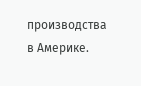производства в Америке.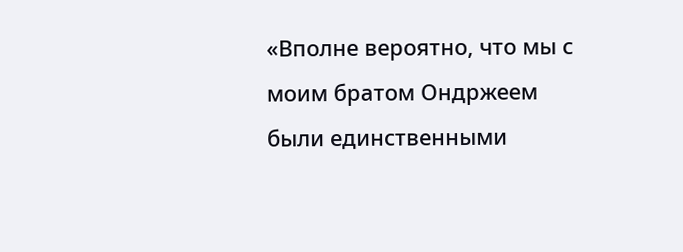«Вполне вероятно, что мы с моим братом Ондржеем были единственными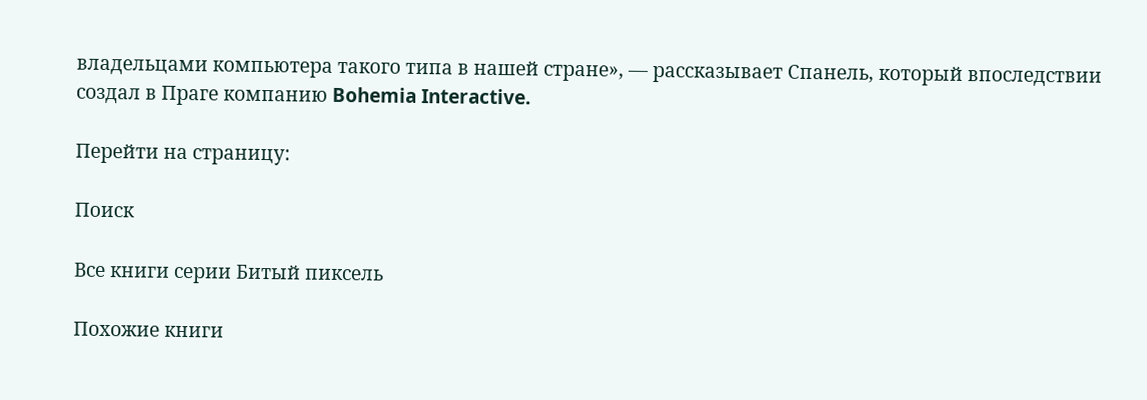владельцами компьютера такого типа в нашей стране», — рассказывает Спанель, который впоследствии создал в Праге компанию Bohemia Interactive.

Перейти на страницу:

Поиск

Все книги серии Битый пиксель

Похожие книги